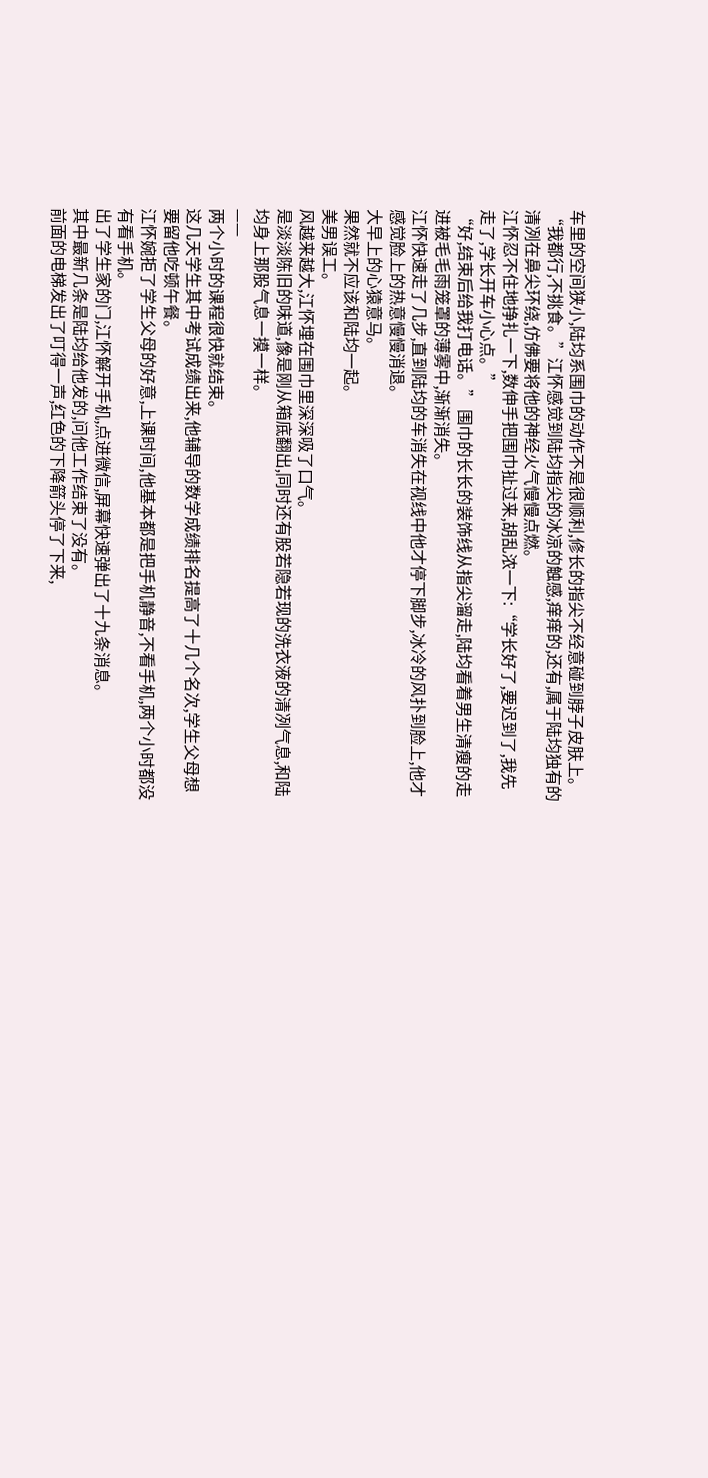车里的空间狭小,陆均系围巾的动作不是很顺利,修长的指尖不经意碰到脖子皮肤上。
“我都行,不挑食。”江怀感觉到陆均指尖的冰凉的触感,痒痒的,还有,属于陆均独有的清冽在鼻尖环绕,仿佛要将他的神经火气慢慢点燃。
江怀忍不住地挣扎一下,数伸手把围巾扯过来,胡乱浓一下:“学长好了,要迟到了,我先走了,学长开车小心点。”
“好,结束后给我打电话。” 围巾的长长的装饰线从指尖溜走,陆均看着男生清瘦的走进被毛毛雨笼罩的薄雾中,渐渐消失。
江怀快速走了几步,直到陆均的车消失在视线中他才停下脚步,冰冷的风扑到脸上,他才感觉脸上的热意慢慢消退。
大早上的心猿意马。
果然就不应该和陆均一起。
美男误工。
风越来越大,江怀埋在围巾里深深吸了口气。
是淡淡陈旧的味道,像是刚从箱底翻出,同时还有股若隐若现的洗衣液的清冽气息,和陆均身上那股气息一摸一样。
——
两个小时的课程很快就结束。
这几天学生其中考试成绩出来,他辅导的数学成绩排名提高了十几个名次,学生父母想要留他吃顿午餐。
江怀婉拒了学生父母的好意,上课时间,他基本都是把手机静音,不看手机,两个小时都没有看手机。
出了学生家的门,江怀解开手机,点进微信,屏幕快速弹出了十九条消息。
其中最新几条是陆均给他发的,问他工作结束了没有。
前面的电梯发出了叮得一声,红色的下降箭头停了下来,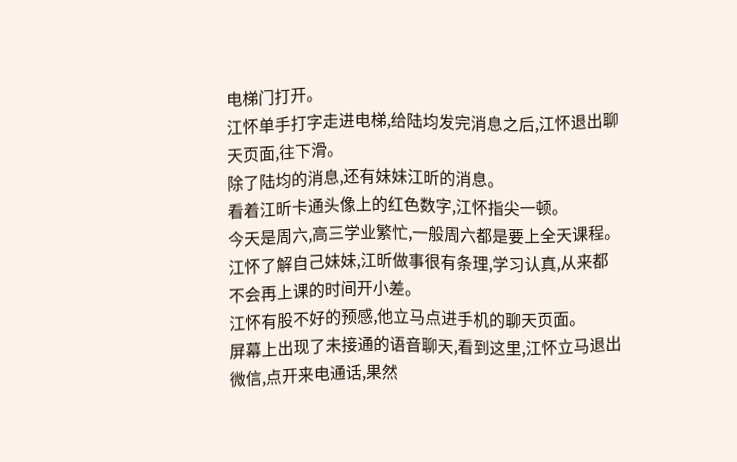电梯门打开。
江怀单手打字走进电梯,给陆均发完消息之后,江怀退出聊天页面,往下滑。
除了陆均的消息,还有妹妹江昕的消息。
看着江昕卡通头像上的红色数字,江怀指尖一顿。
今天是周六,高三学业繁忙,一般周六都是要上全天课程。
江怀了解自己妹妹,江昕做事很有条理,学习认真,从来都不会再上课的时间开小差。
江怀有股不好的预感,他立马点进手机的聊天页面。
屏幕上出现了未接通的语音聊天,看到这里,江怀立马退出微信,点开来电通话,果然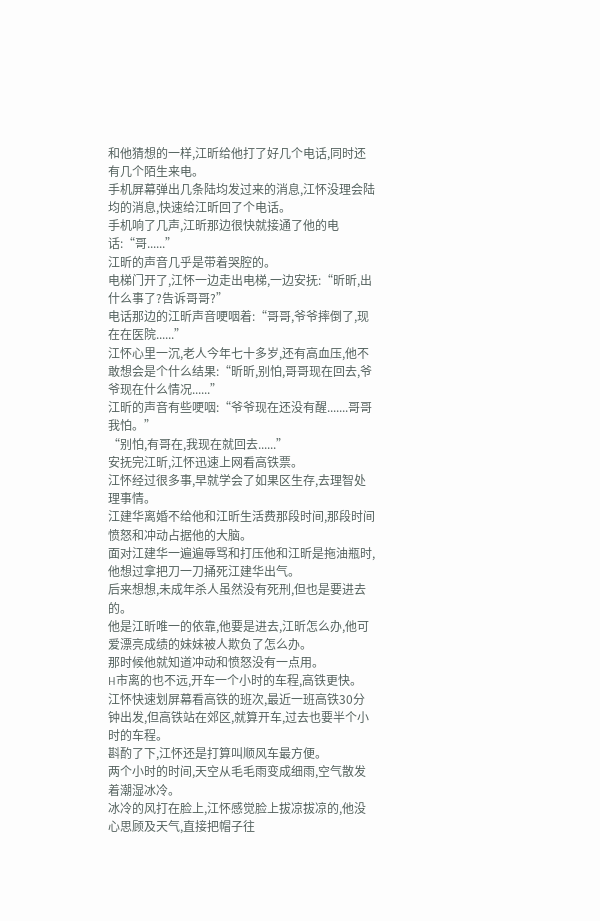和他猜想的一样,江昕给他打了好几个电话,同时还有几个陌生来电。
手机屏幕弹出几条陆均发过来的消息,江怀没理会陆均的消息,快速给江昕回了个电话。
手机响了几声,江昕那边很快就接通了他的电话:“哥......”
江昕的声音几乎是带着哭腔的。
电梯门开了,江怀一边走出电梯,一边安抚:“昕昕,出什么事了?告诉哥哥?”
电话那边的江昕声音哽咽着:“哥哥,爷爷摔倒了,现在在医院......”
江怀心里一沉,老人今年七十多岁,还有高血压,他不敢想会是个什么结果:“昕昕,别怕,哥哥现在回去,爷爷现在什么情况......”
江昕的声音有些哽咽:“爷爷现在还没有醒.......哥哥我怕。”
“别怕,有哥在,我现在就回去......”
安抚完江昕,江怀迅速上网看高铁票。
江怀经过很多事,早就学会了如果区生存,去理智处理事情。
江建华离婚不给他和江昕生活费那段时间,那段时间愤怒和冲动占据他的大脑。
面对江建华一遍遍辱骂和打压他和江昕是拖油瓶时,他想过拿把刀一刀捅死江建华出气。
后来想想,未成年杀人虽然没有死刑,但也是要进去的。
他是江昕唯一的依靠,他要是进去,江昕怎么办,他可爱漂亮成绩的妹妹被人欺负了怎么办。
那时候他就知道冲动和愤怒没有一点用。
H市离的也不远,开车一个小时的车程,高铁更快。
江怀快速划屏幕看高铁的班次,最近一班高铁30分钟出发,但高铁站在郊区,就算开车,过去也要半个小时的车程。
斟酌了下,江怀还是打算叫顺风车最方便。
两个小时的时间,天空从毛毛雨变成细雨,空气散发着潮湿冰冷。
冰冷的风打在脸上,江怀感觉脸上拔凉拔凉的,他没心思顾及天气,直接把帽子往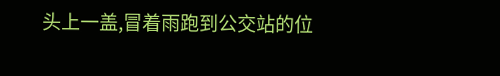头上一盖,冒着雨跑到公交站的位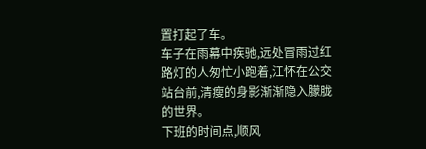置打起了车。
车子在雨幕中疾驰,远处冒雨过红路灯的人匆忙小跑着,江怀在公交站台前,清瘦的身影渐渐隐入朦胧的世界。
下班的时间点,顺风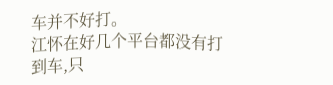车并不好打。
江怀在好几个平台都没有打到车,只